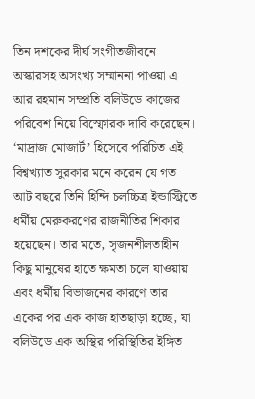তিন দশকের দীর্ঘ সংগীতজীবনে অস্কারসহ অসংখ্য সম্মাননা পাওয়া এ আর রহমান সম্প্রতি বলিউডে কাজের পরিবেশ নিয়ে বিস্ফোরক দাবি করেছেন। ‘মাদ্রাজ মোজার্ট’ হিসেবে পরিচিত এই বিশ্বখ্যাত সুরকার মনে করেন যে গত আট বছরে তিনি হিন্দি চলচ্চিত্র ইন্ডাস্ট্রিতে ধর্মীয় মেরুকরণের রাজনীতির শিকার হয়েছেন। তার মতে, সৃজনশীলতাহীন কিছু মানুষের হাতে ক্ষমতা চলে যাওয়ায় এবং ধর্মীয় বিভাজনের কারণে তার একের পর এক কাজ হাতছাড়া হচ্ছে, যা বলিউডে এক অস্থির পরিস্থিতির ইঙ্গিত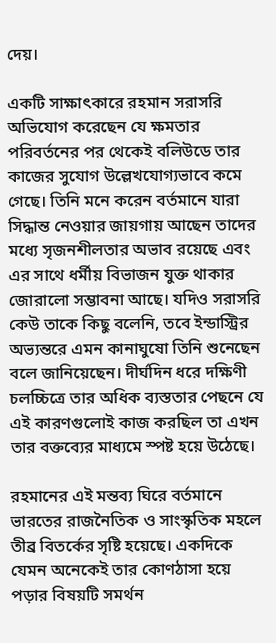দেয়।

একটি সাক্ষাৎকারে রহমান সরাসরি অভিযোগ করেছেন যে ক্ষমতার পরিবর্তনের পর থেকেই বলিউডে তার কাজের সুযোগ উল্লেখযোগ্যভাবে কমে গেছে। তিনি মনে করেন বর্তমানে যারা সিদ্ধান্ত নেওয়ার জায়গায় আছেন তাদের মধ্যে সৃজনশীলতার অভাব রয়েছে এবং এর সাথে ধর্মীয় বিভাজন যুক্ত থাকার জোরালো সম্ভাবনা আছে। যদিও সরাসরি কেউ তাকে কিছু বলেনি, তবে ইন্ডাস্ট্রির অভ্যন্তরে এমন কানাঘুষো তিনি শুনেছেন বলে জানিয়েছেন। দীর্ঘদিন ধরে দক্ষিণী চলচ্চিত্রে তার অধিক ব্যস্ততার পেছনে যে এই কারণগুলোই কাজ করছিল তা এখন তার বক্তব্যের মাধ্যমে স্পষ্ট হয়ে উঠেছে।

রহমানের এই মন্তব্য ঘিরে বর্তমানে ভারতের রাজনৈতিক ও সাংস্কৃতিক মহলে তীব্র বিতর্কের সৃষ্টি হয়েছে। একদিকে যেমন অনেকেই তার কোণঠাসা হয়ে পড়ার বিষয়টি সমর্থন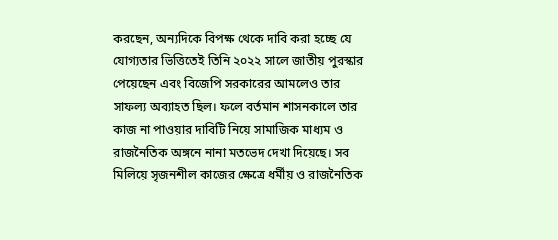করছেন, অন্যদিকে বিপক্ষ থেকে দাবি করা হচ্ছে যে যোগ্যতার ভিত্তিতেই তিনি ২০২২ সালে জাতীয় পুরস্কার পেয়েছেন এবং বিজেপি সরকারের আমলেও তার সাফল্য অব্যাহত ছিল। ফলে বর্তমান শাসনকালে তার কাজ না পাওয়ার দাবিটি নিয়ে সামাজিক মাধ্যম ও রাজনৈতিক অঙ্গনে নানা মতভেদ দেখা দিয়েছে। সব মিলিয়ে সৃজনশীল কাজের ক্ষেত্রে ধর্মীয় ও রাজনৈতিক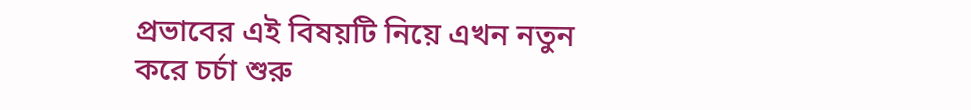প্রভাবের এই বিষয়টি নিয়ে এখন নতুন করে চর্চা শুরু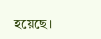হয়েছে।